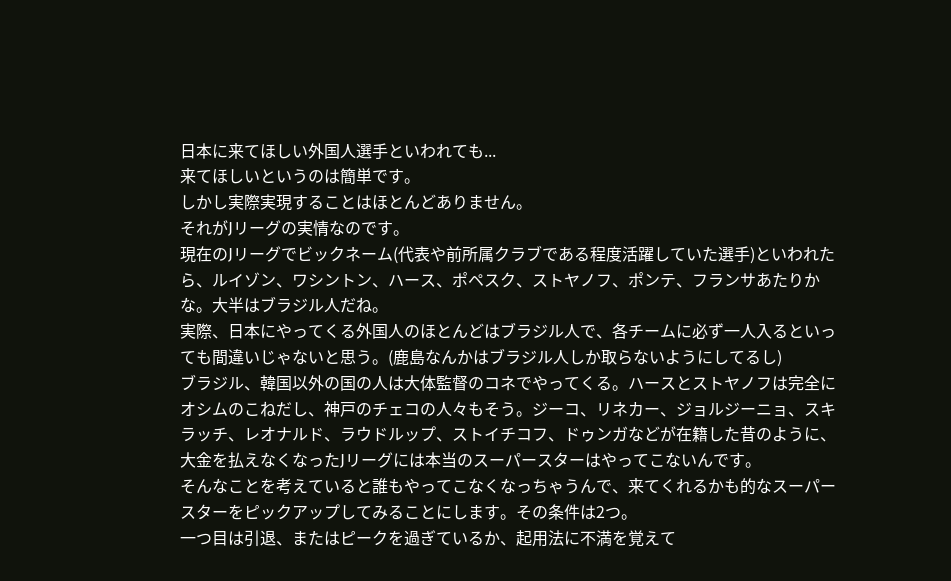日本に来てほしい外国人選手といわれても...
来てほしいというのは簡単です。
しかし実際実現することはほとんどありません。
それがJリーグの実情なのです。
現在のJリーグでビックネーム(代表や前所属クラブである程度活躍していた選手)といわれたら、ルイゾン、ワシントン、ハース、ポペスク、ストヤノフ、ポンテ、フランサあたりかな。大半はブラジル人だね。
実際、日本にやってくる外国人のほとんどはブラジル人で、各チームに必ず一人入るといっても間違いじゃないと思う。(鹿島なんかはブラジル人しか取らないようにしてるし)
ブラジル、韓国以外の国の人は大体監督のコネでやってくる。ハースとストヤノフは完全にオシムのこねだし、神戸のチェコの人々もそう。ジーコ、リネカー、ジョルジーニョ、スキラッチ、レオナルド、ラウドルップ、ストイチコフ、ドゥンガなどが在籍した昔のように、大金を払えなくなったJリーグには本当のスーパースターはやってこないんです。
そんなことを考えていると誰もやってこなくなっちゃうんで、来てくれるかも的なスーパースターをピックアップしてみることにします。その条件は2つ。
一つ目は引退、またはピークを過ぎているか、起用法に不満を覚えて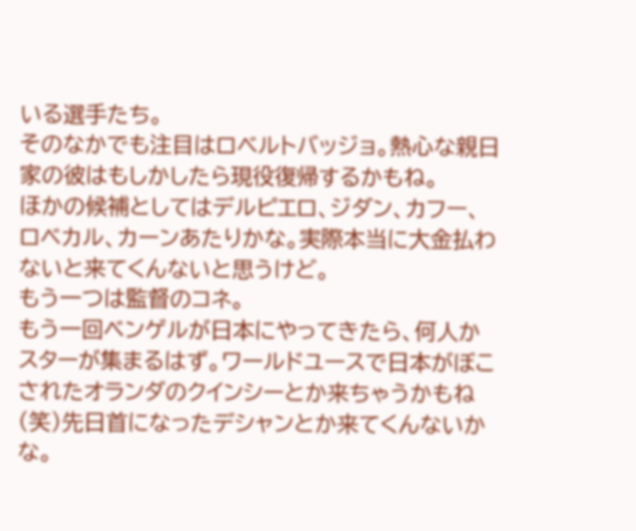いる選手たち。
そのなかでも注目はロベルトバッジョ。熱心な親日家の彼はもしかしたら現役復帰するかもね。
ほかの候補としてはデルピエロ、ジダン、カフー、ロベカル、カーンあたりかな。実際本当に大金払わないと来てくんないと思うけど。
もう一つは監督のコネ。
もう一回ベンゲルが日本にやってきたら、何人かスターが集まるはず。ワールドユースで日本がぼこされたオランダのクインシーとか来ちゃうかもね(笑)先日首になったデシャンとか来てくんないかな。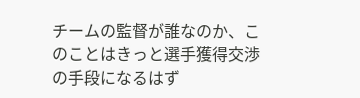チームの監督が誰なのか、このことはきっと選手獲得交渉の手段になるはず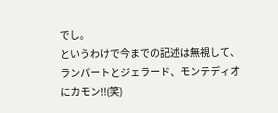でし。
というわけで今までの記述は無視して、ランパートとジェラード、モンテディオにカモン!!(笑)